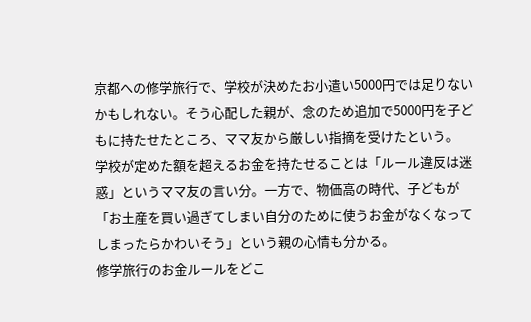京都への修学旅行で、学校が決めたお小遣い5000円では足りないかもしれない。そう心配した親が、念のため追加で5000円を子どもに持たせたところ、ママ友から厳しい指摘を受けたという。
学校が定めた額を超えるお金を持たせることは「ルール違反は迷惑」というママ友の言い分。一方で、物価高の時代、子どもが「お土産を買い過ぎてしまい自分のために使うお金がなくなってしまったらかわいそう」という親の心情も分かる。
修学旅行のお金ルールをどこ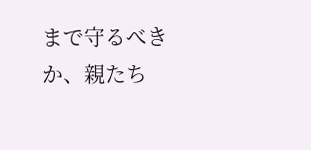まで守るべきか、親たち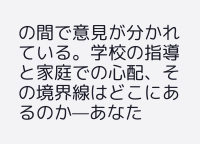の間で意見が分かれている。学校の指導と家庭での心配、その境界線はどこにあるのか—あなた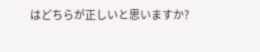はどちらが正しいと思いますか?